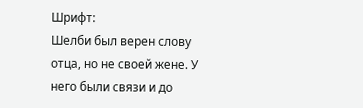Шрифт:
Шелби был верен слову отца, но не своей жене. У него были связи и до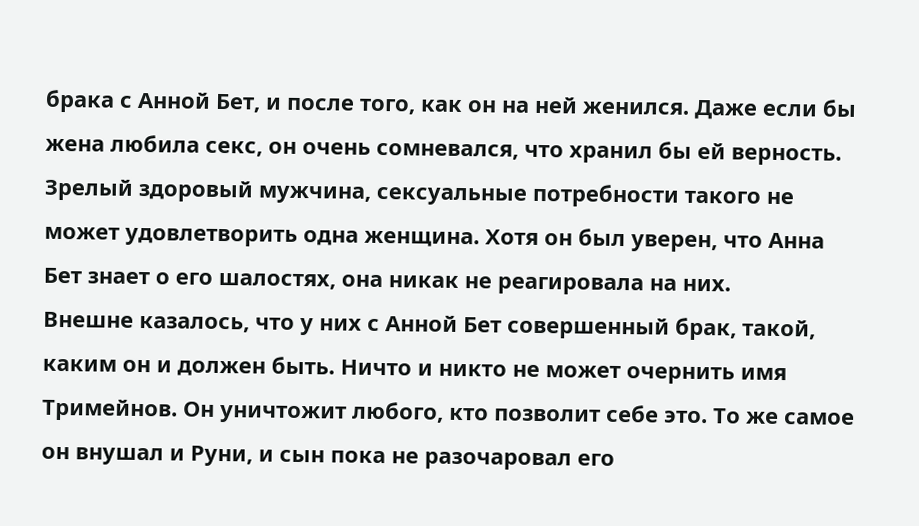брака с Анной Бет, и после того, как он на ней женился. Даже если бы жена любила секс, он очень сомневался, что хранил бы ей верность. Зрелый здоровый мужчина, сексуальные потребности такого не может удовлетворить одна женщина. Хотя он был уверен, что Анна Бет знает о его шалостях, она никак не реагировала на них.
Внешне казалось, что у них с Анной Бет совершенный брак, такой, каким он и должен быть. Ничто и никто не может очернить имя Тримейнов. Он уничтожит любого, кто позволит себе это. То же самое он внушал и Руни, и сын пока не разочаровал его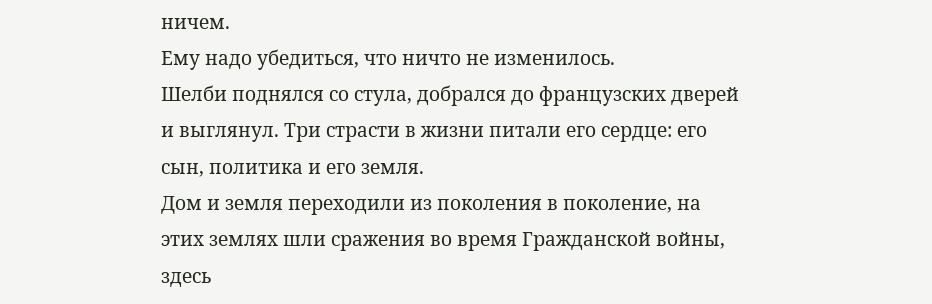ничем.
Ему надо убедиться, что ничто не изменилось.
Шелби поднялся со стула, добрался до французских дверей и выглянул. Три страсти в жизни питали его сердце: его сын, политика и его земля.
Дом и земля переходили из поколения в поколение, на этих землях шли сражения во время Гражданской войны, здесь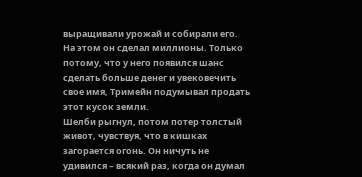выращивали урожай и собирали его. На этом он сделал миллионы. Только потому, что у него появился шанс сделать больше денег и увековечить свое имя, Тримейн подумывал продать этот кусок земли.
Шелби рыгнул, потом потер толстый живот, чувствуя, что в кишках загорается огонь. Он ничуть не удивился – всякий раз, когда он думал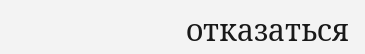отказаться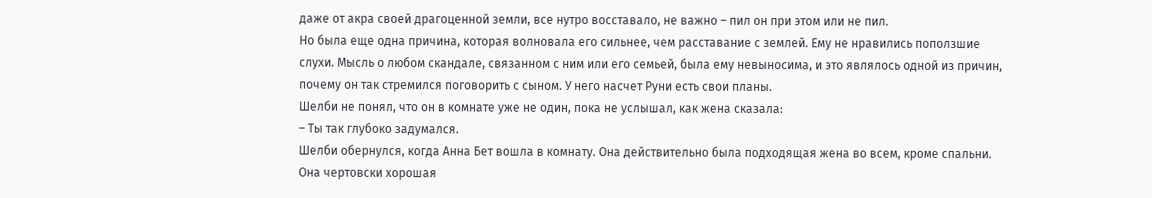даже от акра своей драгоценной земли, все нутро восставало, не важно – пил он при этом или не пил.
Но была еще одна причина, которая волновала его сильнее, чем расставание с землей. Ему не нравились поползшие слухи. Мысль о любом скандале, связанном с ним или его семьей, была ему невыносима, и это являлось одной из причин, почему он так стремился поговорить с сыном. У него насчет Руни есть свои планы.
Шелби не понял, что он в комнате уже не один, пока не услышал, как жена сказала:
– Ты так глубоко задумался.
Шелби обернулся, когда Анна Бет вошла в комнату. Она действительно была подходящая жена во всем, кроме спальни. Она чертовски хорошая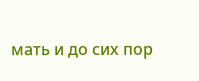мать и до сих пор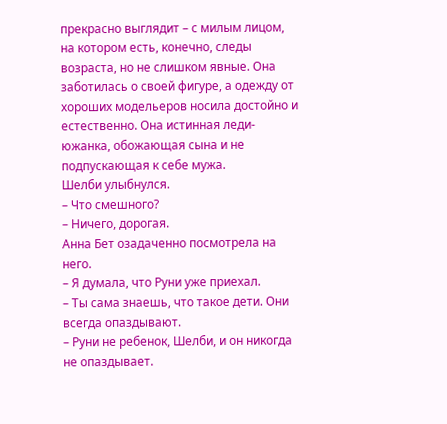прекрасно выглядит – с милым лицом, на котором есть, конечно, следы возраста, но не слишком явные. Она заботилась о своей фигуре, а одежду от хороших модельеров носила достойно и естественно. Она истинная леди-южанка, обожающая сына и не подпускающая к себе мужа.
Шелби улыбнулся.
– Что смешного?
– Ничего, дорогая.
Анна Бет озадаченно посмотрела на него.
– Я думала, что Руни уже приехал.
– Ты сама знаешь, что такое дети. Они всегда опаздывают.
– Руни не ребенок, Шелби, и он никогда не опаздывает.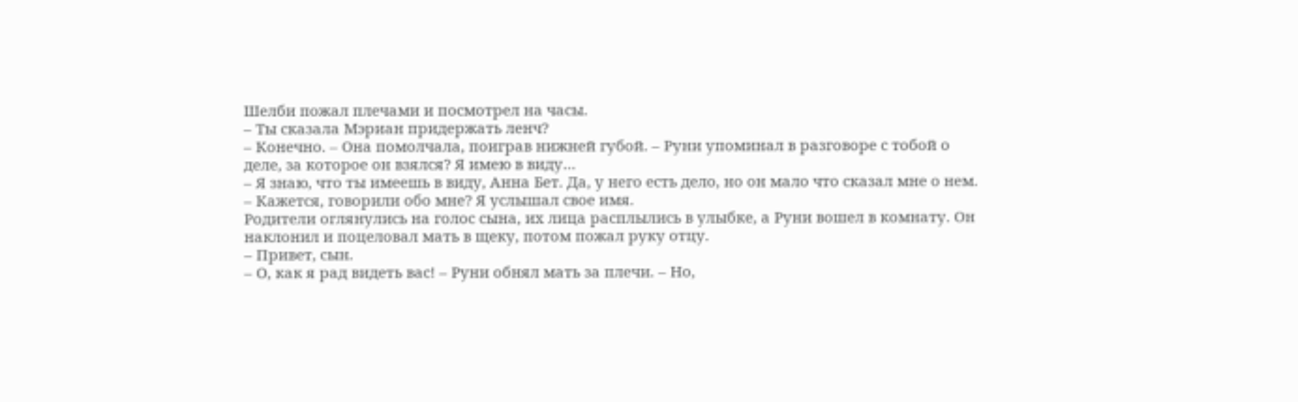Шелби пожал плечами и посмотрел на часы.
– Ты сказала Мэриан придержать ленч?
– Конечно. – Она помолчала, поиграв нижней губой. – Руни упоминал в разговоре с тобой о деле, за которое он взялся? Я имею в виду…
– Я знаю, что ты имеешь в виду, Анна Бет. Да, у него есть дело, но он мало что сказал мне о нем.
– Кажется, говорили обо мне? Я услышал свое имя.
Родители оглянулись на голос сына, их лица расплылись в улыбке, а Руни вошел в комнату. Он наклонил и поцеловал мать в щеку, потом пожал руку отцу.
– Привет, сын.
– О, как я рад видеть вас! – Руни обнял мать за плечи. – Но,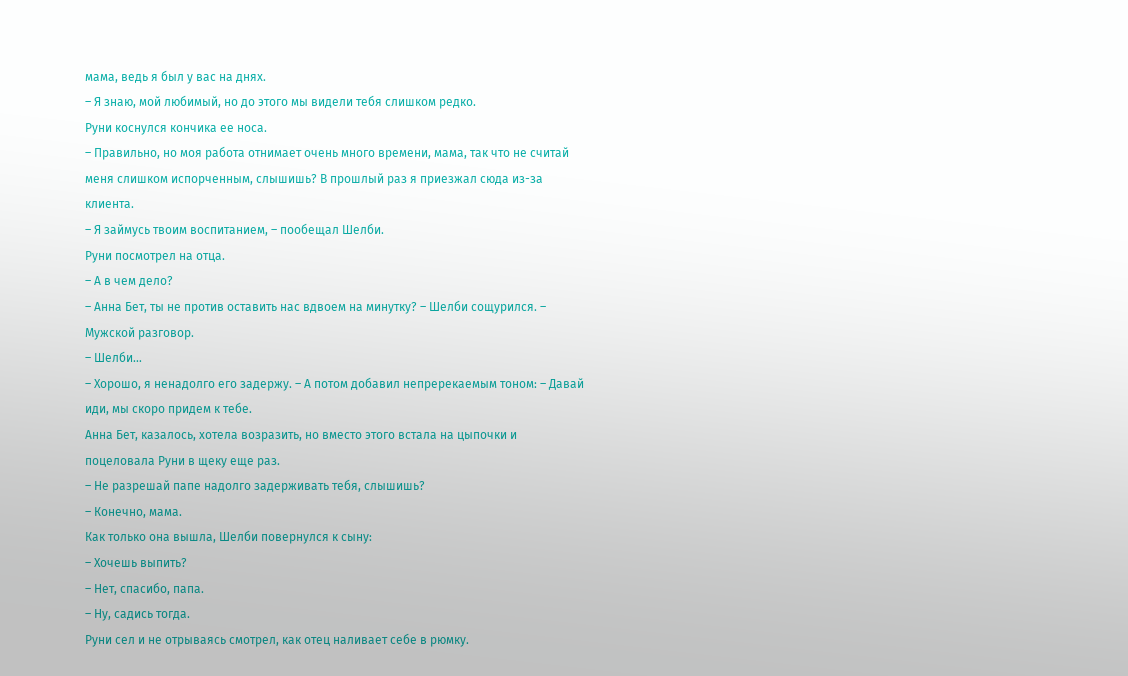мама, ведь я был у вас на днях.
– Я знаю, мой любимый, но до этого мы видели тебя слишком редко.
Руни коснулся кончика ее носа.
– Правильно, но моя работа отнимает очень много времени, мама, так что не считай меня слишком испорченным, слышишь? В прошлый раз я приезжал сюда из-за клиента.
– Я займусь твоим воспитанием, – пообещал Шелби.
Руни посмотрел на отца.
– А в чем дело?
– Анна Бет, ты не против оставить нас вдвоем на минутку? – Шелби сощурился. – Мужской разговор.
– Шелби…
– Хорошо, я ненадолго его задержу. – А потом добавил непререкаемым тоном: – Давай иди, мы скоро придем к тебе.
Анна Бет, казалось, хотела возразить, но вместо этого встала на цыпочки и поцеловала Руни в щеку еще раз.
– Не разрешай папе надолго задерживать тебя, слышишь?
– Конечно, мама.
Как только она вышла, Шелби повернулся к сыну:
– Хочешь выпить?
– Нет, спасибо, папа.
– Ну, садись тогда.
Руни сел и не отрываясь смотрел, как отец наливает себе в рюмку.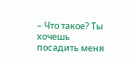– Что такое? Ты хочешь посадить меня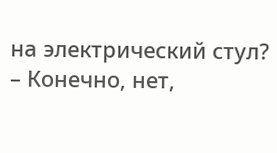на электрический стул?
– Конечно, нет,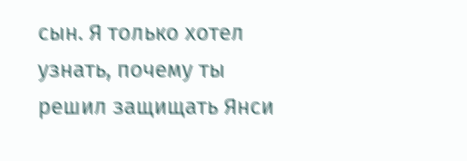сын. Я только хотел узнать, почему ты решил защищать Янси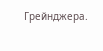Грейнджера.